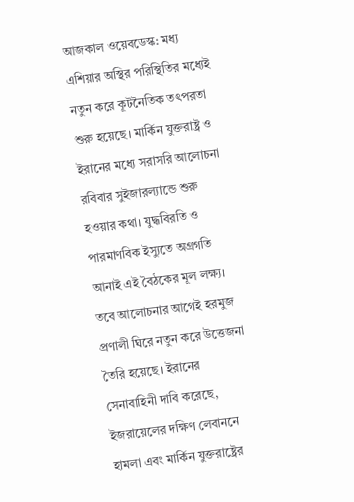আজকাল ওয়েবডেস্ক: মধ্য এশিয়ার অস্থির পরিস্থিতির মধ্যেই নতুন করে কূটনৈতিক তৎপরতা শুরু হয়েছে। মার্কিন যুক্তরাষ্ট্র ও ইরানের মধ্যে সরাসরি আলোচনা রবিবার সুইজারল্যান্ডে শুরু হওয়ার কথা। যুদ্ধবিরতি ও পারমাণবিক ইস্যুতে অগ্রগতি আনাই এই বৈঠকের মূল লক্ষ্য। তবে আলোচনার আগেই হরমুজ প্রণালী ঘিরে নতুন করে উত্তেজনা তৈরি হয়েছে। ইরানের সেনাবাহিনী দাবি করেছে, ইজরায়েলের দক্ষিণ লেবাননে হামলা এবং মার্কিন যুক্তরাষ্ট্রের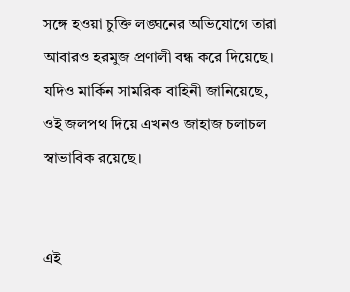সঙ্গে হওয়া চুক্তি লঙ্ঘনের অভিযোগে তারা আবারও হরমুজ প্রণালী বন্ধ করে দিয়েছে। যদিও মার্কিন সামরিক বাহিনী জানিয়েছে, ওই জলপথ দিয়ে এখনও জাহাজ চলাচল স্বাভাবিক রয়েছে।


এই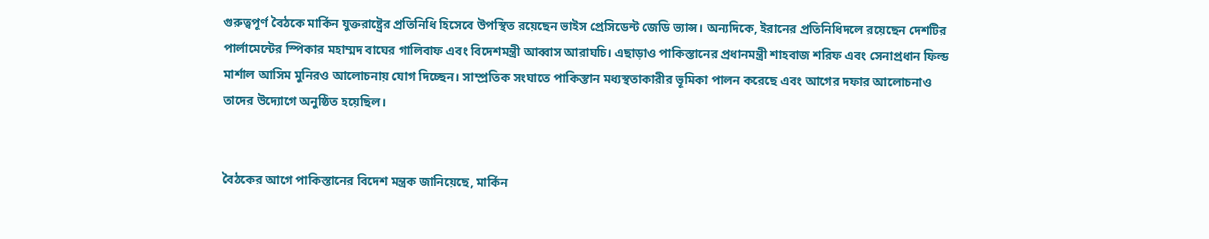গুরুত্বপূর্ণ বৈঠকে মার্কিন যুক্তরাষ্ট্রের প্রতিনিধি হিসেবে উপস্থিত রয়েছেন ভাইস প্রেসিডেন্ট জেডি ভ্যান্স। অন্যদিকে, ইরানের প্রতিনিধিদলে রয়েছেন দেশটির পার্লামেন্টের স্পিকার মহাম্মদ বাঘের গালিবাফ এবং বিদেশমন্ত্রী আব্বাস আরাঘচি। এছাড়াও পাকিস্তানের প্রধানমন্ত্রী শাহবাজ শরিফ এবং সেনাপ্রধান ফিল্ড মার্শাল আসিম মুনিরও আলোচনায় যোগ দিচ্ছেন। সাম্প্রতিক সংঘাতে পাকিস্তান মধ্যস্থতাকারীর ভূমিকা পালন করেছে এবং আগের দফার আলোচনাও তাদের উদ্যোগে অনুষ্ঠিত হয়েছিল।


বৈঠকের আগে পাকিস্তানের বিদেশ মন্ত্রক জানিয়েছে, মার্কিন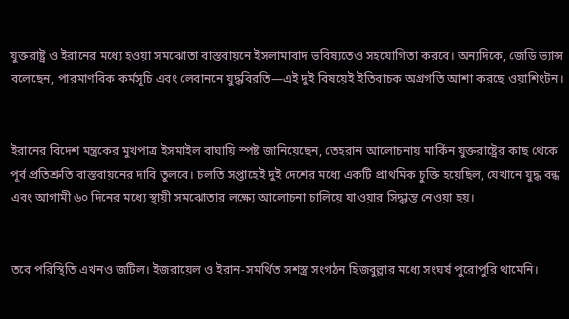যুক্তরাষ্ট্র ও ইরানের মধ্যে হওয়া সমঝোতা বাস্তবায়নে ইসলামাবাদ ভবিষ্যতেও সহযোগিতা করবে। অন্যদিকে, জেডি ভ্যান্স বলেছেন, পারমাণবিক কর্মসূচি এবং লেবাননে যুদ্ধবিরতি—এই দুই বিষয়েই ইতিবাচক অগ্রগতি আশা করছে ওয়াশিংটন।


ইরানের বিদেশ মন্ত্রকের মুখপাত্র ইসমাইল বাঘায়ি স্পষ্ট জানিয়েছেন, তেহরান আলোচনায় মার্কিন যুক্তরাষ্ট্রের কাছ থেকে পূর্ব প্রতিশ্রুতি বাস্তবায়নের দাবি তুলবে। চলতি সপ্তাহেই দুই দেশের মধ্যে একটি প্রাথমিক চুক্তি হয়েছিল, যেখানে যুদ্ধ বন্ধ এবং আগামী ৬০ দিনের মধ্যে স্থায়ী সমঝোতার লক্ষ্যে আলোচনা চালিয়ে যাওয়ার সিদ্ধান্ত নেওয়া হয়।


তবে পরিস্থিতি এখনও জটিল। ইজরায়েল ও ইরান-সমর্থিত সশস্ত্র সংগঠন হিজবুল্লার মধ্যে সংঘর্ষ পুরোপুরি থামেনি।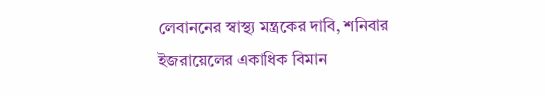লেবাননের স্বাস্থ্য মন্ত্রকের দাবি, শনিবার ইজরায়েলের একাধিক বিমান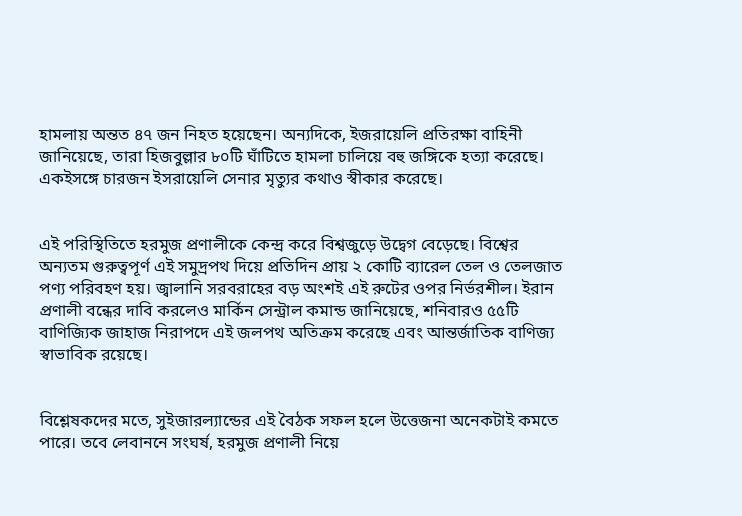হামলায় অন্তত ৪৭ জন নিহত হয়েছেন। অন্যদিকে, ইজরায়েলি প্রতিরক্ষা বাহিনী জানিয়েছে, তারা হিজবুল্লার ৮০টি ঘাঁটিতে হামলা চালিয়ে বহু জঙ্গিকে হত্যা করেছে। একইসঙ্গে চারজন ইসরায়েলি সেনার মৃত্যুর কথাও স্বীকার করেছে।


এই পরিস্থিতিতে হরমুজ প্রণালীকে কেন্দ্র করে বিশ্বজুড়ে উদ্বেগ বেড়েছে। বিশ্বের অন্যতম গুরুত্বপূর্ণ এই সমুদ্রপথ দিয়ে প্রতিদিন প্রায় ২ কোটি ব্যারেল তেল ও তেলজাত পণ্য পরিবহণ হয়। জ্বালানি সরবরাহের বড় অংশই এই রুটের ওপর নির্ভরশীল। ইরান প্রণালী বন্ধের দাবি করলেও মার্কিন সেন্ট্রাল কমান্ড জানিয়েছে, শনিবারও ৫৫টি বাণিজ্যিক জাহাজ নিরাপদে এই জলপথ অতিক্রম করেছে এবং আন্তর্জাতিক বাণিজ্য স্বাভাবিক রয়েছে।


বিশ্লেষকদের মতে, সুইজারল্যান্ডের এই বৈঠক সফল হলে উত্তেজনা অনেকটাই কমতে পারে। তবে লেবাননে সংঘর্ষ, হরমুজ প্রণালী নিয়ে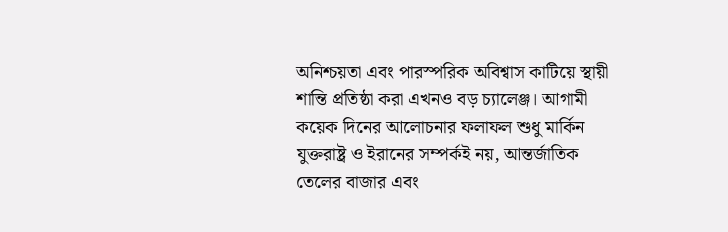অনিশ্চয়তা এবং পারস্পরিক অবিশ্বাস কাটিয়ে স্থায়ী শান্তি প্রতিষ্ঠা করা এখনও বড় চ্যালেঞ্জ। আগামী কয়েক দিনের আলোচনার ফলাফল শুধু মার্কিন যুক্তরাষ্ট্র ও ইরানের সম্পর্কই নয়, আন্তর্জাতিক তেলের বাজার এবং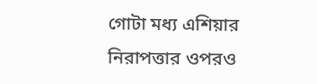গোটা মধ্য এশিয়ার নিরাপত্তার ওপরও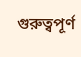গুরুত্বপূর্ণ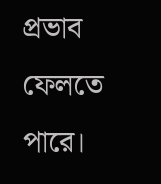প্রভাব ফেলতে পারে।